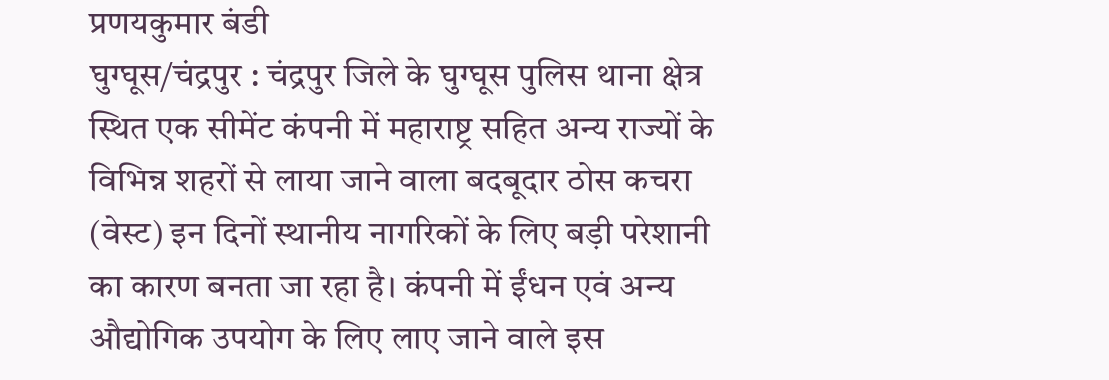प्रणयकुमार बंडी
घुग्घूस/चंद्रपुर : चंद्रपुर जिले के घुग्घूस पुलिस थाना क्षेत्र स्थित एक सीमेंट कंपनी में महाराष्ट्र सहित अन्य राज्यों के विभिन्न शहरों से लाया जाने वाला बदबूदार ठोस कचरा (वेस्ट) इन दिनों स्थानीय नागरिकों के लिए बड़ी परेशानी का कारण बनता जा रहा है। कंपनी में ईंधन एवं अन्य औद्योगिक उपयोग के लिए लाए जाने वाले इस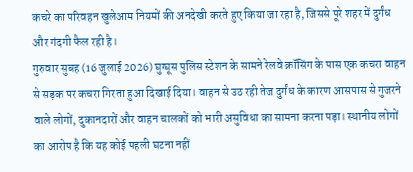कचरे का परिवहन खुलेआम नियमों की अनदेखी करते हुए किया जा रहा है, जिससे पूरे शहर में दुर्गंध और गंदगी फैल रही है।
गुरुवार सुबह (16 जुलाई 2026) घुग्घूस पुलिस स्टेशन के सामने रेलवे क्रॉसिंग के पास एक कचरा वाहन से सड़क पर कचरा गिरता हुआ दिखाई दिया। वाहन से उठ रही तेज दुर्गंध के कारण आसपास से गुजरने वाले लोगों, दुकानदारों और वाहन चालकों को भारी असुविधा का सामना करना पड़ा। स्थानीय लोगों का आरोप है कि यह कोई पहली घटना नहीं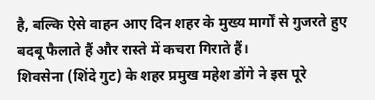है, बल्कि ऐसे वाहन आए दिन शहर के मुख्य मार्गों से गुजरते हुए बदबू फैलाते हैं और रास्ते में कचरा गिराते हैं।
शिवसेना (शिंदे गुट) के शहर प्रमुख महेश डोंगे ने इस पूरे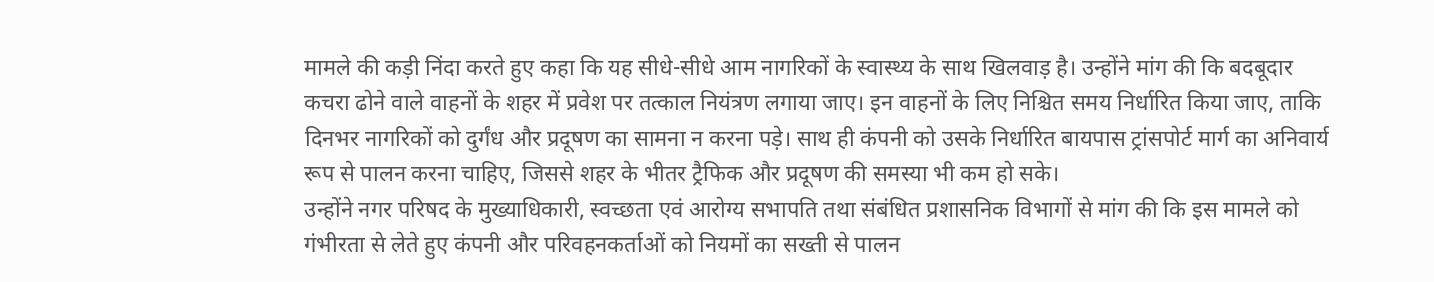मामले की कड़ी निंदा करते हुए कहा कि यह सीधे-सीधे आम नागरिकों के स्वास्थ्य के साथ खिलवाड़ है। उन्होंने मांग की कि बदबूदार कचरा ढोने वाले वाहनों के शहर में प्रवेश पर तत्काल नियंत्रण लगाया जाए। इन वाहनों के लिए निश्चित समय निर्धारित किया जाए, ताकि दिनभर नागरिकों को दुर्गंध और प्रदूषण का सामना न करना पड़े। साथ ही कंपनी को उसके निर्धारित बायपास ट्रांसपोर्ट मार्ग का अनिवार्य रूप से पालन करना चाहिए, जिससे शहर के भीतर ट्रैफिक और प्रदूषण की समस्या भी कम हो सके।
उन्होंने नगर परिषद के मुख्याधिकारी, स्वच्छता एवं आरोग्य सभापति तथा संबंधित प्रशासनिक विभागों से मांग की कि इस मामले को गंभीरता से लेते हुए कंपनी और परिवहनकर्ताओं को नियमों का सख्ती से पालन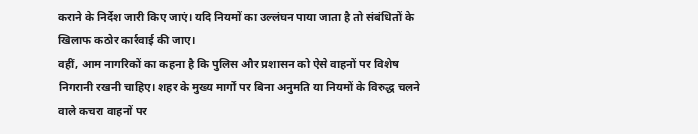कराने के निर्देश जारी किए जाएं। यदि नियमों का उल्लंघन पाया जाता है तो संबंधितों के खिलाफ कठोर कार्रवाई की जाए।
वहीं, आम नागरिकों का कहना है कि पुलिस और प्रशासन को ऐसे वाहनों पर विशेष निगरानी रखनी चाहिए। शहर के मुख्य मार्गों पर बिना अनुमति या नियमों के विरुद्ध चलने वाले कचरा वाहनों पर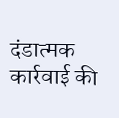दंडात्मक कार्रवाई की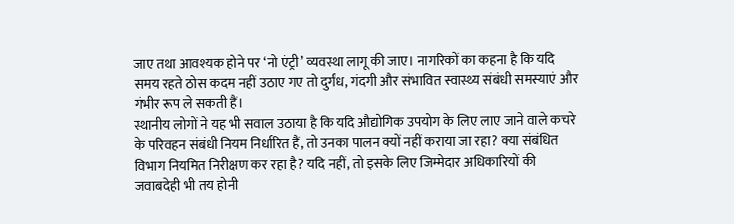जाए तथा आवश्यक होने पर ‘नो एंट्री’ व्यवस्था लागू की जाए। नागरिकों का कहना है कि यदि समय रहते ठोस कदम नहीं उठाए गए तो दुर्गंध, गंदगी और संभावित स्वास्थ्य संबंधी समस्याएं और गंभीर रूप ले सकती हैं।
स्थानीय लोगों ने यह भी सवाल उठाया है कि यदि औद्योगिक उपयोग के लिए लाए जाने वाले कचरे के परिवहन संबंधी नियम निर्धारित हैं, तो उनका पालन क्यों नहीं कराया जा रहा? क्या संबंधित विभाग नियमित निरीक्षण कर रहा है? यदि नहीं, तो इसके लिए जिम्मेदार अधिकारियों की जवाबदेही भी तय होनी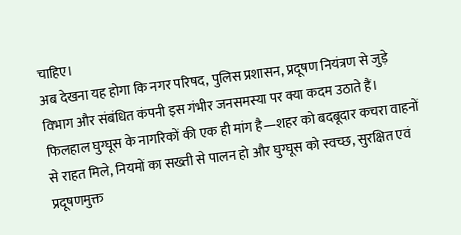चाहिए।
अब देखना यह होगा कि नगर परिषद, पुलिस प्रशासन, प्रदूषण नियंत्रण से जुड़े विभाग और संबंधित कंपनी इस गंभीर जनसमस्या पर क्या कदम उठाते हैं। फिलहाल घुग्घूस के नागरिकों की एक ही मांग है—शहर को बदबूदार कचरा वाहनों से राहत मिले, नियमों का सख्ती से पालन हो और घुग्घूस को स्वच्छ, सुरक्षित एवं प्रदूषणमुक्त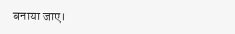बनाया जाए।